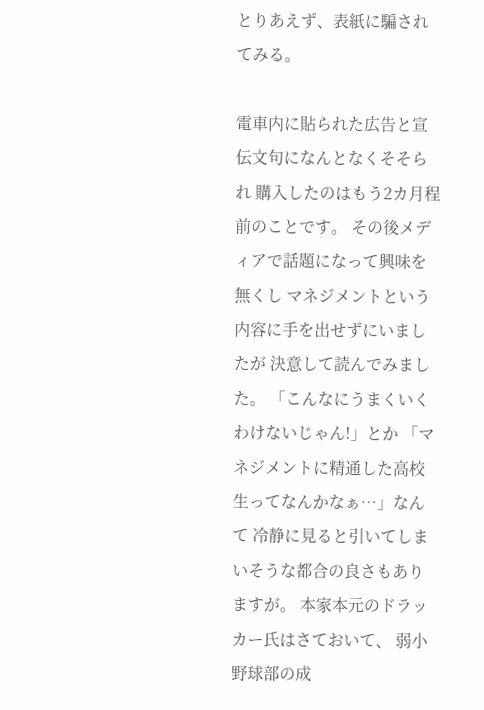とりあえず、表紙に騙されてみる。

電車内に貼られた広告と宣伝文句になんとなくそそられ 購入したのはもう2カ月程前のことです。 その後メディアで話題になって興味を無くし マネジメントという内容に手を出せずにいましたが 決意して読んでみました。 「こんなにうまくいくわけないじゃん!」とか 「マネジメントに精通した高校生ってなんかなぁ…」なんて 冷静に見ると引いてしまいそうな都合の良さもありますが。 本家本元のドラッカー氏はさておいて、 弱小野球部の成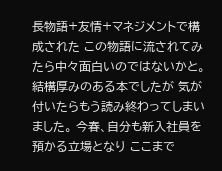長物語+友情+マネジメントで構成された この物語に流されてみたら中々面白いのではないかと。 結構厚みのある本でしたが 気が付いたらもう読み終わってしまいました。 今春、自分も新入社員を預かる立場となり ここまで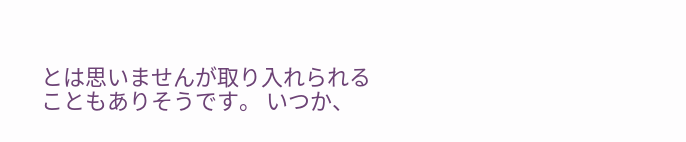とは思いませんが取り入れられることもありそうです。 いつか、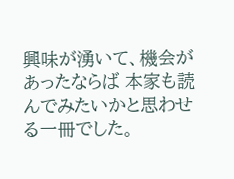興味が湧いて、機会があったならば 本家も読んでみたいかと思わせる一冊でした。